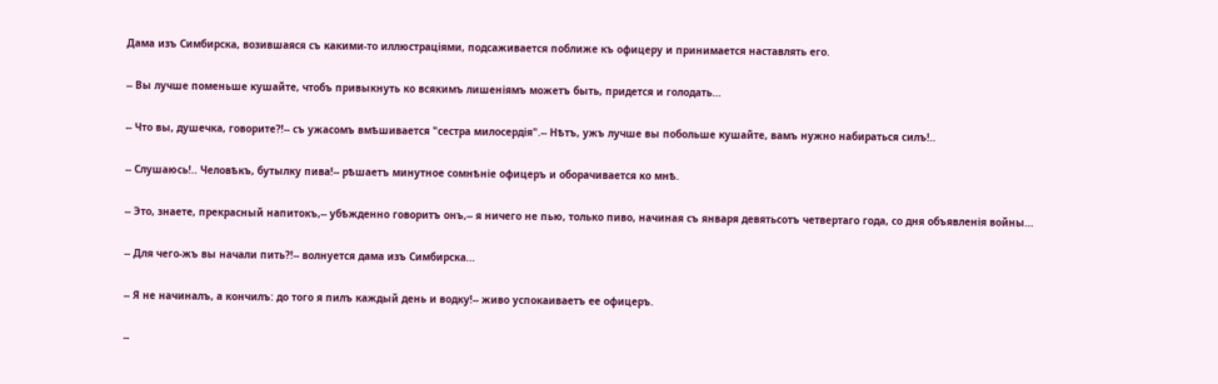Дама изъ Симбирска, возившаяся съ какими-то иллюстраціями, подсаживается поближе къ офицеру и принимается наставлять его.

-- Вы лучше поменьше кушайте, чтобъ привыкнуть ко всякимъ лишеніямъ можетъ быть, придется и голодать...

-- Что вы, душечка, говорите?!-- съ ужасомъ вмѣшивается "сестра милосердія".-- Нѣтъ, ужъ лучше вы побольше кушайте, вамъ нужно набираться силъ!..

-- Слушаюсь!.. Человѣкъ, бутылку пива!-- рѣшаетъ минутное сомнѣніе офицеръ и оборачивается ко мнѣ.

-- Это, знаете, прекрасный напитокъ,-- убѣжденно говоритъ онъ,-- я ничего не пью, только пиво, начиная съ января девятьсотъ четвертаго года, со дня объявленія войны...

-- Для чего-жъ вы начали пить?!-- волнуется дама изъ Симбирска...

-- Я не начиналъ, а кончилъ: до того я пилъ каждый день и водку!-- живо успокаиваетъ ее офицеръ.

--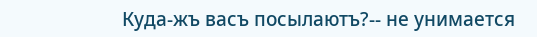Куда-жъ васъ посылаютъ?-- не унимается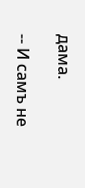дама.

-- И самъ не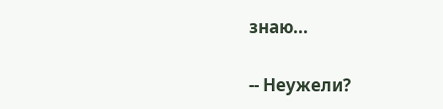знаю...

-- Неужели?